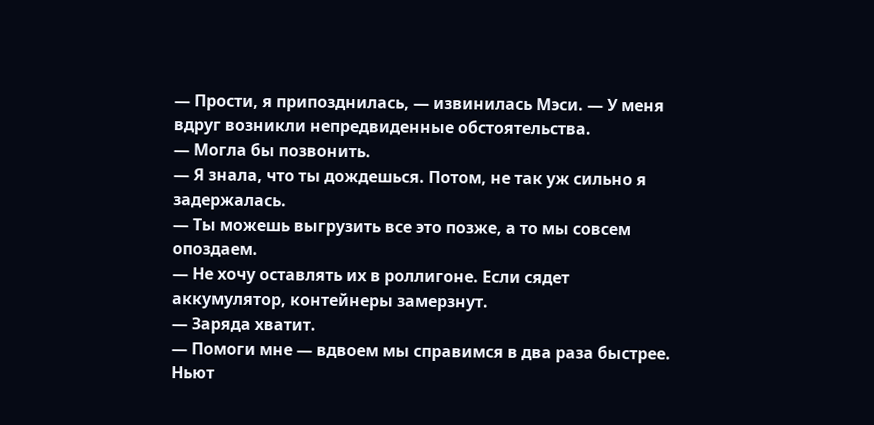— Прости, я припозднилась, — извинилась Мэси. — У меня вдруг возникли непредвиденные обстоятельства.
— Могла бы позвонить.
— Я знала, что ты дождешься. Потом, не так уж сильно я задержалась.
— Ты можешь выгрузить все это позже, а то мы совсем опоздаем.
— Не хочу оставлять их в роллигоне. Если сядет аккумулятор, контейнеры замерзнут.
— Заряда хватит.
— Помоги мне — вдвоем мы справимся в два раза быстрее.
Ньют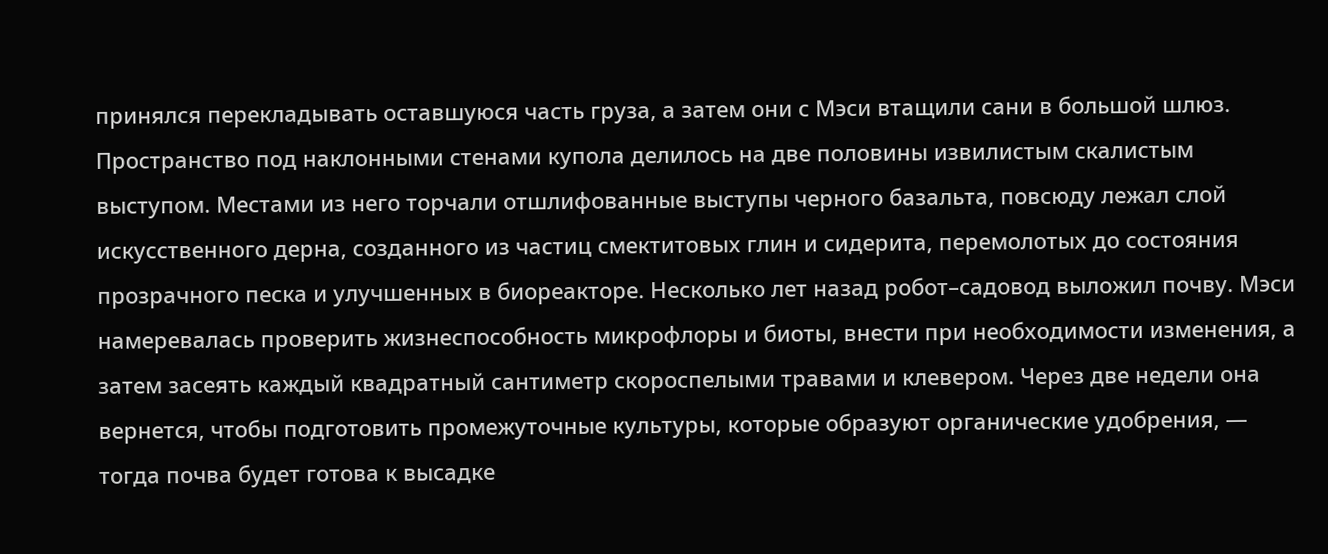принялся перекладывать оставшуюся часть груза, а затем они с Мэси втащили сани в большой шлюз. Пространство под наклонными стенами купола делилось на две половины извилистым скалистым выступом. Местами из него торчали отшлифованные выступы черного базальта, повсюду лежал слой искусственного дерна, созданного из частиц смектитовых глин и сидерита, перемолотых до состояния прозрачного песка и улучшенных в биореакторе. Несколько лет назад робот–садовод выложил почву. Мэси намеревалась проверить жизнеспособность микрофлоры и биоты, внести при необходимости изменения, а затем засеять каждый квадратный сантиметр скороспелыми травами и клевером. Через две недели она вернется, чтобы подготовить промежуточные культуры, которые образуют органические удобрения, — тогда почва будет готова к высадке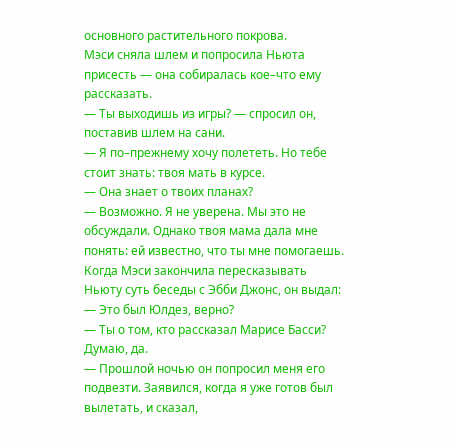основного растительного покрова.
Мэси сняла шлем и попросила Ньюта присесть — она собиралась кое–что ему рассказать.
— Ты выходишь из игры? — спросил он, поставив шлем на сани.
— Я по–прежнему хочу полететь. Но тебе стоит знать: твоя мать в курсе.
— Она знает о твоих планах?
— Возможно. Я не уверена. Мы это не обсуждали. Однако твоя мама дала мне понять: ей известно, что ты мне помогаешь.
Когда Мэси закончила пересказывать Ньюту суть беседы с Эбби Джонс, он выдал:
— Это был Юлдез, верно?
— Ты о том, кто рассказал Марисе Басси? Думаю, да.
— Прошлой ночью он попросил меня его подвезти. Заявился, когда я уже готов был вылетать, и сказал,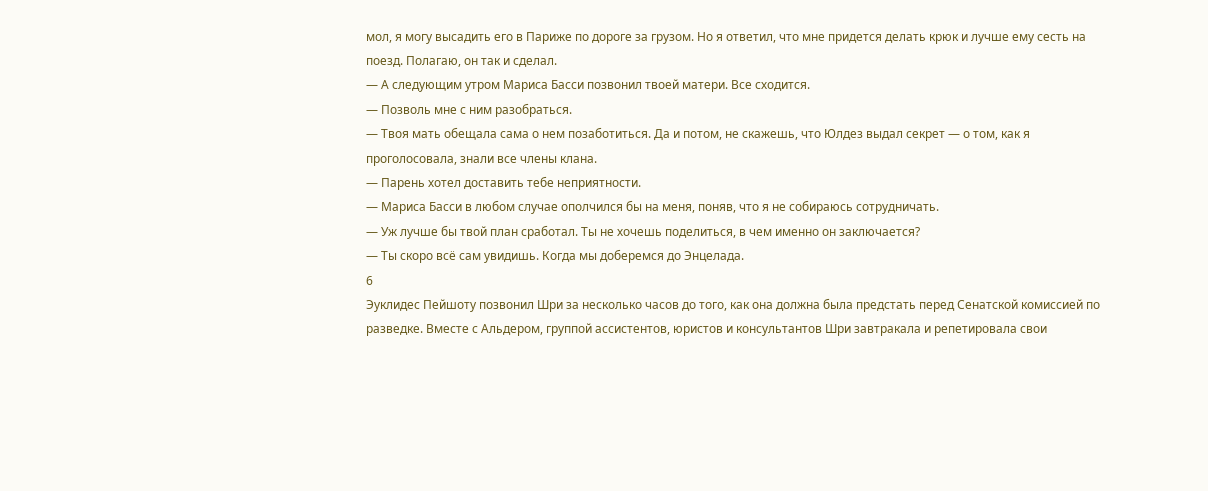мол, я могу высадить его в Париже по дороге за грузом. Но я ответил, что мне придется делать крюк и лучше ему сесть на поезд. Полагаю, он так и сделал.
— А следующим утром Мариса Басси позвонил твоей матери. Все сходится.
— Позволь мне с ним разобраться.
— Твоя мать обещала сама о нем позаботиться. Да и потом, не скажешь, что Юлдез выдал секрет — о том, как я проголосовала, знали все члены клана.
— Парень хотел доставить тебе неприятности.
— Мариса Басси в любом случае ополчился бы на меня, поняв, что я не собираюсь сотрудничать.
— Уж лучше бы твой план сработал. Ты не хочешь поделиться, в чем именно он заключается?
— Ты скоро всё сам увидишь. Когда мы доберемся до Энцелада.
6
Эуклидес Пейшоту позвонил Шри за несколько часов до того, как она должна была предстать перед Сенатской комиссией по разведке. Вместе с Альдером, группой ассистентов, юристов и консультантов Шри завтракала и репетировала свои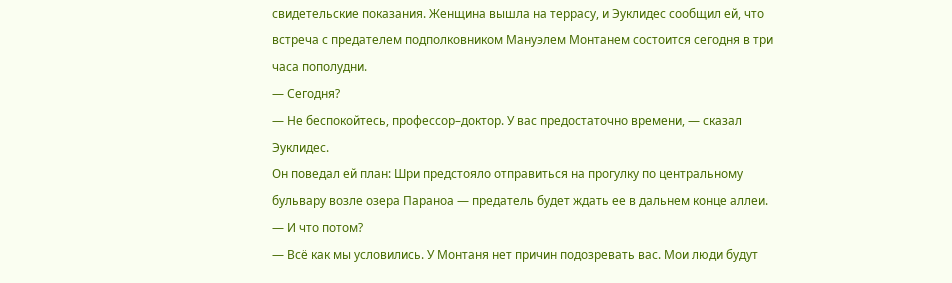свидетельские показания. Женщина вышла на террасу, и Эуклидес сообщил ей, что встреча с предателем подполковником Мануэлем Монтанем состоится сегодня в три часа пополудни.
— Сегодня?
— Не беспокойтесь, профессор–доктор. У вас предостаточно времени, — сказал Эуклидес.
Он поведал ей план: Шри предстояло отправиться на прогулку по центральному бульвару возле озера Параноа — предатель будет ждать ее в дальнем конце аллеи.
— И что потом?
— Всё как мы условились. У Монтаня нет причин подозревать вас. Мои люди будут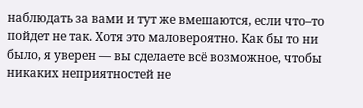наблюдать за вами и тут же вмешаются, если что–то пойдет не так. Хотя это маловероятно. Как бы то ни было, я уверен — вы сделаете всё возможное, чтобы никаких неприятностей не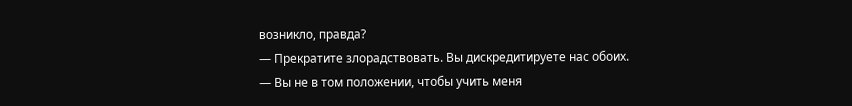возникло, правда?
— Прекратите злорадствовать. Вы дискредитируете нас обоих.
— Вы не в том положении, чтобы учить меня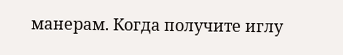манерам. Когда получите иглу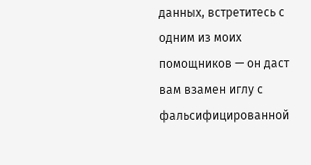данных, встретитесь с одним из моих помощников — он даст вам взамен иглу с фальсифицированной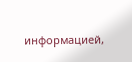информацией,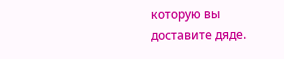которую вы доставите дяде.